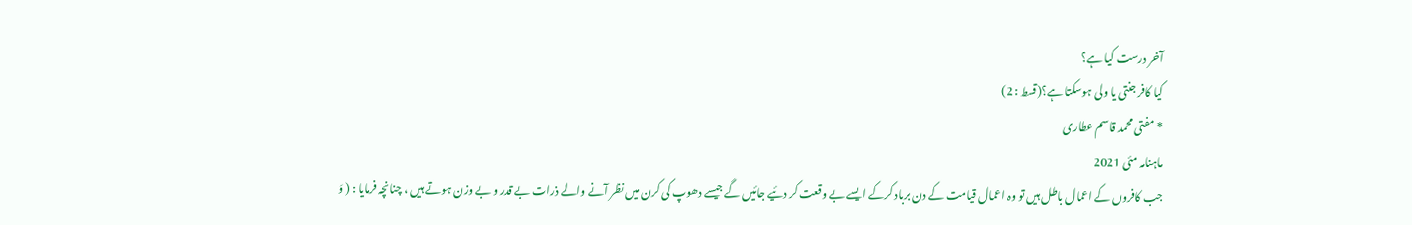آخر درست کیا ہے؟
کیا کافر جنتی یا ولی ہوسکتا ہے؟(قسط : 2)
* مفتی محمد قاسم عطاری
ماہنامہ مئی 2021
جب کافروں کے اعمال باطل ہیں تو وہ اعمال قیامت کے دن برباد کرکے ایسے بے وقعت کر دئیے جائیں گے جیسے دھوپ کی کرن میں نظر آنے والے ذرات بے قدر و بے وزن ہوتے ہیں ، چنانچہ فرمایا : ( وَ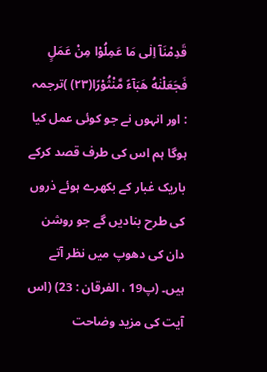قَدِمْنَاۤ اِلٰى مَا عَمِلُوْا مِنْ عَمَلٍ فَجَعَلْنٰهُ هَبَآءً مَّنْثُوْرًا(۲۳) )ترجمہ : اور انہوں نے جو کوئی عمل کیا ہوگا ہم اس کی طرف قصد کرکے باریک غبار کے بکھرے ہوئے ذروں کی طرح بنادیں گے جو روشن دان کی دھوپ میں نظر آتے ہیں۔ (پ19 ، الفرقان : 23) (اس آیت کی مزید وضاحت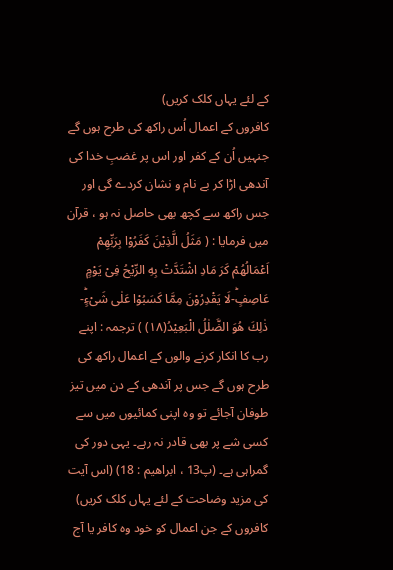کے لئے یہاں کلک کریں)
کافروں کے اعمال اُس راکھ کی طرح ہوں گے جنہیں اُن کے کفر اور اس پر غضبِ خدا کی آندھی اڑا کر بے نام و نشان کردے گی اور جس راکھ سے کچھ بھی حاصل نہ ہو ، قرآن میں فرمایا : ( مَثَلُ الَّذِیْنَ كَفَرُوْا بِرَبِّهِمْ اَعْمَالُهُمْ كَرَ مَادِ اشْتَدَّتْ بِهِ الرِّیْحُ فِیْ یَوْمٍ عَاصِفٍؕ-لَا یَقْدِرُوْنَ مِمَّا كَسَبُوْا عَلٰى شَیْءٍؕ-ذٰلِكَ هُوَ الضَّلٰلُ الْبَعِیْدُ(۱۸) ) ترجمہ : اپنے رب کا انکار کرنے والوں کے اعمال راکھ کی طرح ہوں گے جس پر آندھی کے دن میں تیز طوفان آجائے تو وہ اپنی کمائیوں میں سے کسی شے پر بھی قادر نہ رہے۔ یہی دور کی گمراہی ہے۔ (پ13 ، ابراھیم : 18) (اس آیت کی مزید وضاحت کے لئے یہاں کلک کریں)
کافروں کے جن اعمال کو خود وہ کافر یا آج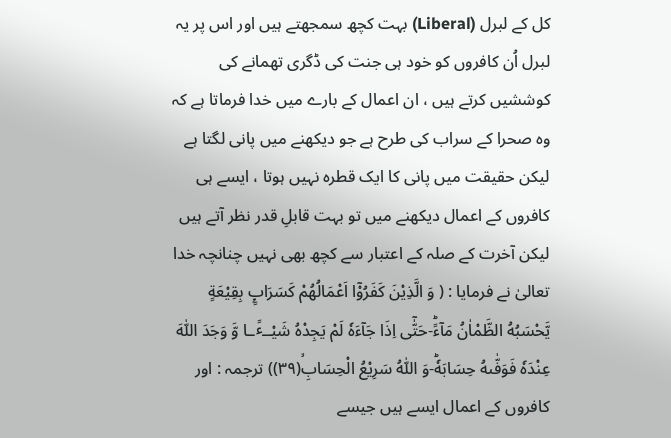کل کے لبرل (Liberal) بہت کچھ سمجھتے ہیں اور اس پر یہ لبرل اُن کافروں کو خود ہی جنت کی ڈگری تھمانے کی کوششیں کرتے ہیں ، ان اعمال کے بارے میں خدا فرماتا ہے کہ وہ صحرا کے سراب کی طرح ہے جو دیکھنے میں پانی لگتا ہے لیکن حقیقت میں پانی کا ایک قطرہ نہیں ہوتا ، ایسے ہی کافروں کے اعمال دیکھنے میں تو بہت قابلِ قدر نظر آتے ہیں لیکن آخرت کے صلہ کے اعتبار سے کچھ بھی نہیں چنانچہ خدا تعالیٰ نے فرمایا : ( وَ الَّذِیْنَ كَفَرُوْۤا اَعْمَالُهُمْ كَسَرَابٍۭ بِقِیْعَةٍ یَّحْسَبُهُ الظَّمْاٰنُ مَآءًؕ-حَتّٰۤى اِذَا جَآءَهٗ لَمْ یَجِدْهُ شَیْــٴًـا وَّ وَجَدَ اللّٰهَ عِنْدَهٗ فَوَفّٰىهُ حِسَابَهٗؕ-وَ اللّٰهُ سَرِیْعُ الْحِسَابِۙ(۳۹)) ترجمہ : اور کافروں کے اعمال ایسے ہیں جیسے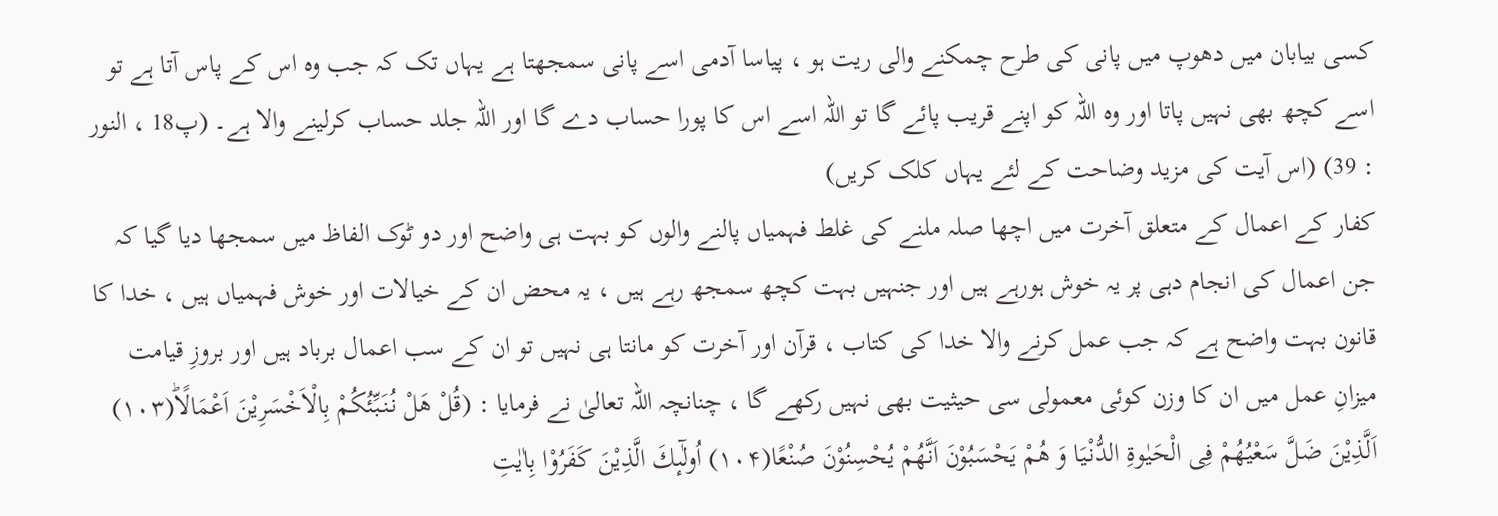کسی بیابان میں دھوپ میں پانی کی طرح چمکنے والی ریت ہو ، پیاسا آدمی اسے پانی سمجھتا ہے یہاں تک کہ جب وہ اس کے پاس آتا ہے تو اسے کچھ بھی نہیں پاتا اور وہ اللہ کو اپنے قریب پائے گا تو اللہ اسے اس کا پورا حساب دے گا اور اللہ جلد حساب کرلینے والا ہے۔ (پ18 ، النور : 39) (اس آیت کی مزید وضاحت کے لئے یہاں کلک کریں)
کفار کے اعمال کے متعلق آخرت میں اچھا صلہ ملنے کی غلط فہمیاں پالنے والوں کو بہت ہی واضح اور دو ٹوک الفاظ میں سمجھا دیا گیا کہ جن اعمال کی انجام دہی پر یہ خوش ہورہے ہیں اور جنہیں بہت کچھ سمجھ رہے ہیں ، یہ محض ان کے خیالات اور خوش فہمیاں ہیں ، خدا کا قانون بہت واضح ہے کہ جب عمل کرنے والا خدا کی کتاب ، قرآن اور آخرت کو مانتا ہی نہیں تو ان کے سب اعمال برباد ہیں اور بروزِ قیامت میزانِ عمل میں ان کا وزن کوئی معمولی سی حیثیت بھی نہیں رکھے گا ، چنانچہ اللہ تعالیٰ نے فرمایا : (قُلْ هَلْ نُنَبِّئُكُمْ بِالْاَخْسَرِیْنَ اَعْمَالًاؕ(۱۰۳) اَلَّذِیْنَ ضَلَّ سَعْیُهُمْ فِی الْحَیٰوةِ الدُّنْیَا وَ هُمْ یَحْسَبُوْنَ اَنَّهُمْ یُحْسِنُوْنَ صُنْعًا(۱۰۴) اُولٰٓىٕكَ الَّذِیْنَ كَفَرُوْا بِاٰیٰتِ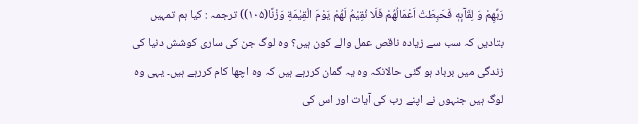رَبِّهِمْ وَ لِقَآىٕهٖ فَحَبِطَتْ اَعْمَالُهُمْ فَلَا نُقِیْمُ لَهُمْ یَوْمَ الْقِیٰمَةِ وَزْنًا(۱۰۵)) ترجمہ : کیا ہم تمہیں بتادیں کہ سب سے زیادہ ناقص عمل والے کون ہیں؟ وہ لوگ جن کی ساری کوشش دنیا کی زندگی میں برباد ہو گئی حالانکہ وہ یہ گمان کررہے ہیں کہ وہ اچھا کام کررہے ہیں۔ یہی وہ لوگ ہیں جنہوں نے اپنے رب کی آیات اور اس کی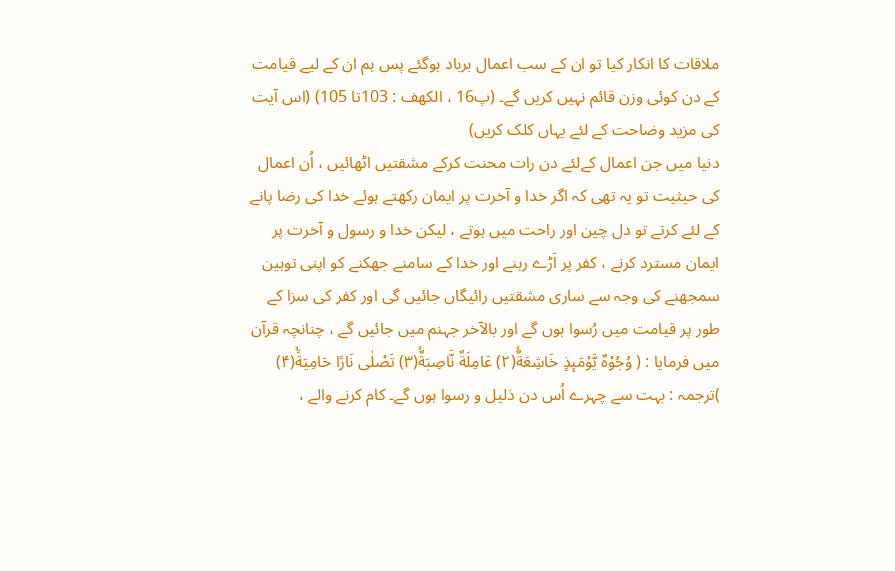ملاقات کا انکار کیا تو ان کے سب اعمال برباد ہوگئے پس ہم ان کے لیے قیامت کے دن کوئی وزن قائم نہیں کریں گے۔ (پ16 ، الکھف : 103تا 105) (اس آیت کی مزید وضاحت کے لئے یہاں کلک کریں)
دنیا میں جن اعمال کےلئے دن رات محنت کرکے مشقتیں اٹھائیں ، اُن اعمال کی حیثیت تو یہ تھی کہ اگر خدا و آخرت پر ایمان رکھتے ہوئے خدا کی رضا پانے کے لئے کرتے تو دل چین اور راحت میں ہوتے ، لیکن خدا و رسول و آخرت پر ایمان مسترد کرنے ، کفر پر اَڑے رہنے اور خدا کے سامنے جھکنے کو اپنی توہین سمجھنے کی وجہ سے ساری مشقتیں رائیگاں جائیں گی اور کفر کی سزا کے طور پر قیامت میں رُسوا ہوں گے اور بالآخر جہنم میں جائیں گے ، چنانچہ قرآن میں فرمایا : ( وُجُوْهٌ یَّوْمَىٕذٍ خَاشِعَةٌۙ(۲) عَامِلَةٌ نَّاصِبَةٌۙ(۳) تَصْلٰى نَارًا حَامِیَةًۙ(۴) )ترجمہ : بہت سے چہرے اُس دن ذلیل و رسوا ہوں گے۔ کام کرنے والے ،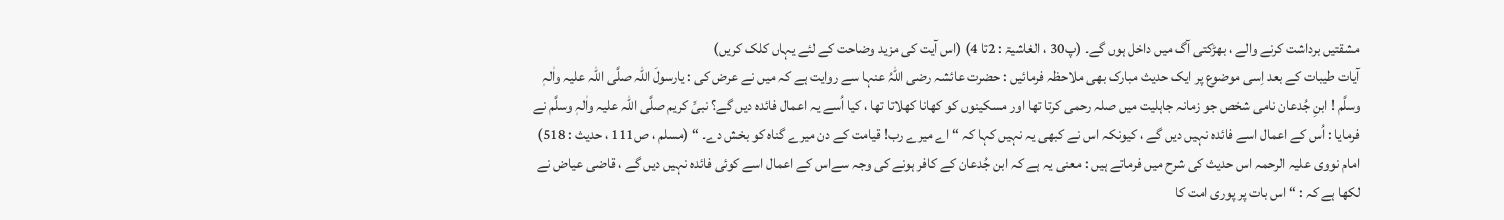مشقتیں برداشت کرنے والے ، بھڑکتی آگ میں داخل ہوں گے۔ (پ30 ، الغاشیۃ : 2تا 4) (اس آیت کی مزید وضاحت کے لئے یہاں کلک کریں)
آیات طیبات کے بعد اِسی موضوع پر ایک حدیث مبارک بھی ملاحظہ فرمائیں : حضرت عائشہ رضی اللہُ عنہا سے روایت ہے کہ میں نے عرض کی : یارسولَ اللہ صلَّی اللہ علیہ واٰلہٖ وسلَّم ! ابنِ جُدعان نامی شخص جو زمانہ جاہلیت میں صلہ رحمی کرتا تھا اور مسکینوں کو کھانا کھلاتا تھا ، کیا اُسے یہ اعمال فائدہ دیں گے؟ نبیِّ کریم صلَّی اللہ علیہ واٰلہٖ وسلَّم نے فرمایا : اُس کے اعمال اسے فائدہ نہیں دیں گے ، کیونکہ اس نے کبھی یہ نہیں کہا کہ “ اے میرے رب! قیامت کے دن میرے گناہ کو بخش دے۔ “ (مسلم ، ص111 ، حدیث : 518)
امام نووی علیہ الرحمہ اس حدیث کی شرح میں فرماتے ہیں : معنی یہ ہے کہ ابن جُدعان کے کافر ہونے کی وجہ سےاس کے اعمال اسے کوئی فائدہ نہیں دیں گے ، قاضی عیاض نے لکھا ہے کہ : “ اس بات پر پوری امت کا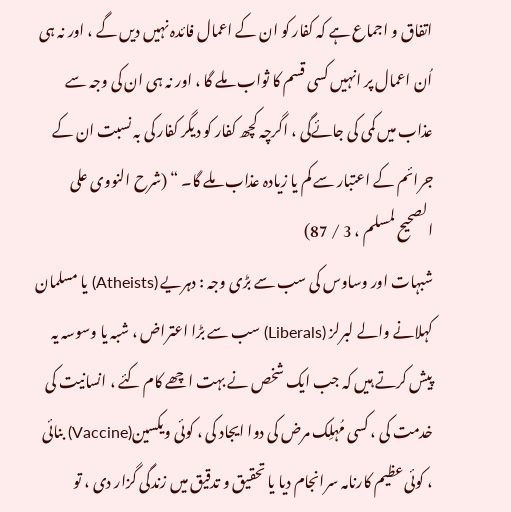اتفاق و اجماع ہے کہ کفار کو ان کے اعمال فائدہ نہیں دیں گے ، اور نہ ہی اُن اعمال پر انہیں کسی قسم کا ثواب ملے گا ، اور نہ ہی ان کی وجہ سے عذاب میں کمی کی جائےگی ، اگرچہ کچھ کفار کو دیگر کفار کی بہ نسبت ان کے جرائم کے اعتبار سے کم یا زیادہ عذاب ملے گا۔ “ (شرح النووی علی الصحیح لمسلم ، 3 / 87)
شبہات اور وساوس کی سب سے بڑی وجہ : دہریے (Atheists) یا مسلمان کہلانے والے لبرلز (Liberals) سب سے بڑا اعتراض ، شبہ یا وسوسہ یہ پیش کرتے ہیں کہ جب ایک شخص نے بہت اچھے کام کئے ، انسانیت کی خدمت کی ، کسی مُہلِک مرض کی دوا ایجاد کی ، کوئی ویکسین(Vaccine) بنائی ، کوئی عظیم کارنامہ سرانجام دیا یا تحقیق و تدقیق میں زندگی گزار دی ، تو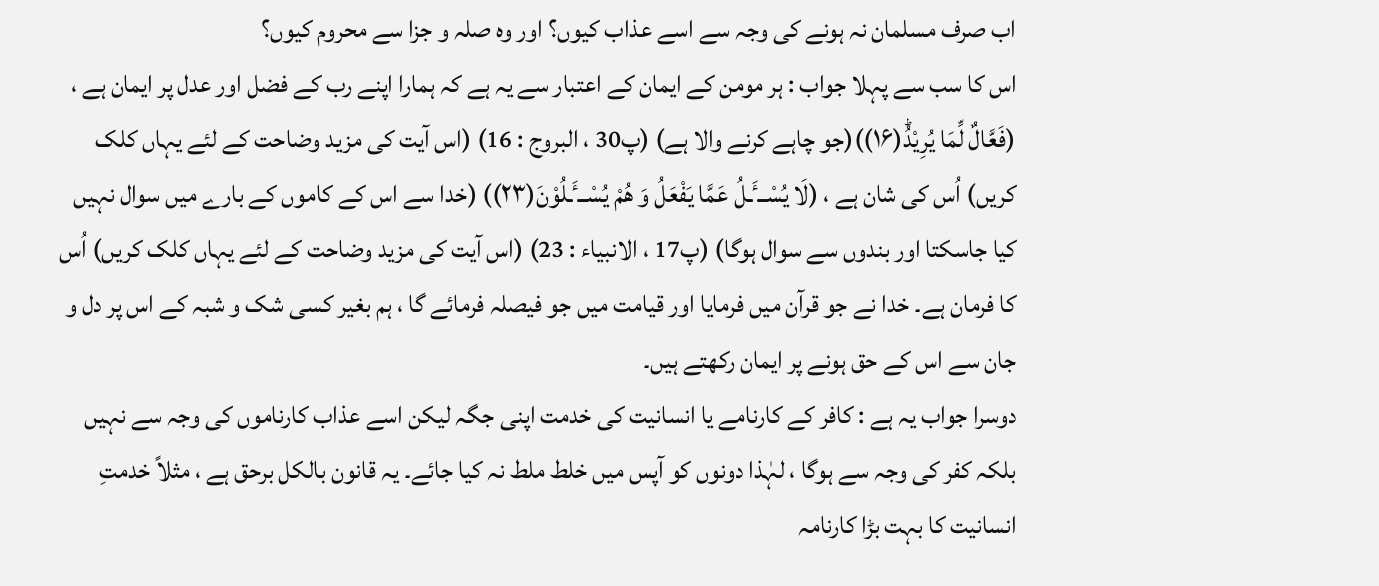اب صرف مسلمان نہ ہونے کی وجہ سے اسے عذاب کیوں؟ اور وہ صلہ و جزا سے محروم کیوں؟
اس کا سب سے پہلا جواب : ہر مومن کے ایمان کے اعتبار سے یہ ہے کہ ہمارا اپنے رب کے فضل اور عدل پر ایمان ہے ، (فَعَّالٌ لِّمَا یُرِیْدُؕ(۱۶))(جو چاہے کرنے والا ہے) (پ30 ، البروج : 16) (اس آیت کی مزید وضاحت کے لئے یہاں کلک کریں) اُس کی شان ہے ، (لَا یُسْــٴَـلُ عَمَّا یَفْعَلُ وَ هُمْ یُسْــٴَـلُوْنَ(۲۳)) (خدا سے اس کے کاموں کے بارے میں سوال نہیں کیا جاسکتا اور بندوں سے سوال ہوگا) (پ17 ، الانبیاء : 23) (اس آیت کی مزید وضاحت کے لئے یہاں کلک کریں) اُس کا فرمان ہے۔ خدا نے جو قرآن میں فرمایا اور قیامت میں جو فیصلہ فرمائے گا ، ہم بغیر کسی شک و شبہ کے اس پر دل و جان سے اس کے حق ہونے پر ایمان رکھتے ہیں۔
دوسرا جواب یہ ہے : کافر کے کارنامے یا انسانیت کی خدمت اپنی جگہ لیکن اسے عذاب کارناموں کی وجہ سے نہیں بلکہ کفر کی وجہ سے ہوگا ، لہٰذا دونوں کو آپس میں خلط ملط نہ کیا جائے۔ یہ قانون بالکل برحق ہے ، مثلاً خدمتِ انسانیت کا بہت بڑا کارنامہ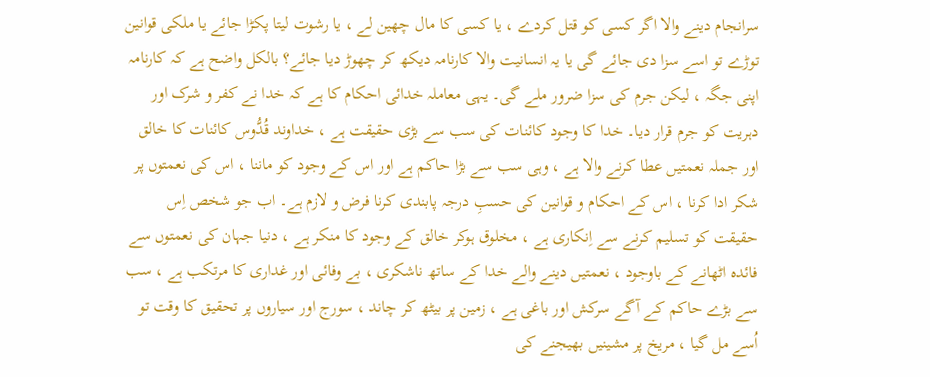سرانجام دینے والا اگر کسی کو قتل کردے ، یا کسی کا مال چھین لے ، یا رشوت لیتا پکڑا جائے یا ملکی قوانین توڑے تو اسے سزا دی جائے گی یا یہ انسانیت والا کارنامہ دیکھ کر چھوڑ دیا جائے؟ بالکل واضح ہے کہ کارنامہ اپنی جگہ ، لیکن جرم کی سزا ضرور ملے گی۔ یہی معاملہ خدائی احکام کا ہے کہ خدا نے کفر و شرک اور دہریت کو جرم قرار دیا۔ خدا کا وجود کائنات کی سب سے بڑی حقیقت ہے ، خداوند قُدُّوس کائنات کا خالق اور جملہ نعمتیں عطا کرنے والا ہے ، وہی سب سے بڑا حاکم ہے اور اس کے وجود کو ماننا ، اس کی نعمتوں پر شکر ادا کرنا ، اس کے احکام و قوانین کی حسبِ درجہ پابندی کرنا فرض و لازم ہے۔ اب جو شخص اِس حقیقت کو تسلیم کرنے سے اِنکاری ہے ، مخلوق ہوکر خالق کے وجود کا منکر ہے ، دنیا جہان کی نعمتوں سے فائدہ اٹھانے کے باوجود ، نعمتیں دینے والے خدا کے ساتھ ناشکری ، بے وفائی اور غداری کا مرتکب ہے ، سب سے بڑے حاکم کے آگے سرکش اور باغی ہے ، زمین پر بیٹھ کر چاند ، سورج اور سیاروں پر تحقیق کا وقت تو اُسے مل گیا ، مریخ پر مشینیں بھیجنے کی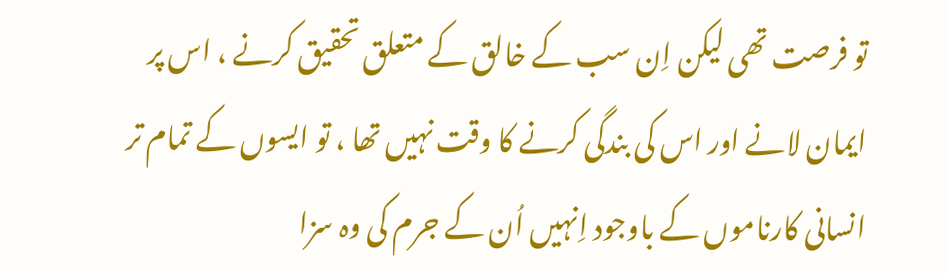تو فرصت تھی لیکن اِن سب کے خالق کے متعلق تحقیق کرنے ، اس پر ایمان لانے اور اس کی بندگی کرنے کا وقت نہیں تھا ، تو ایسوں کے تمام تر انسانی کارناموں کے باوجود اِنہیں اُن کے جرم کی وہ سزا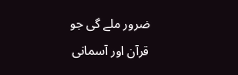ضرور ملے گی جو قرآن اور آسمانی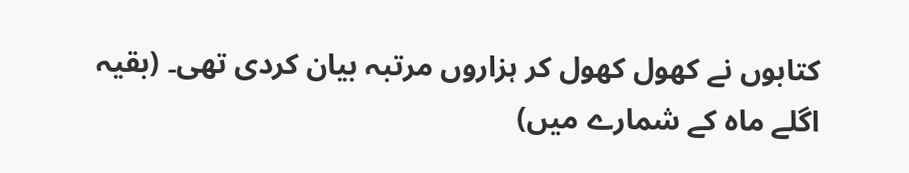کتابوں نے کھول کھول کر ہزاروں مرتبہ بیان کردی تھی۔ (بقیہ اگلے ماہ کے شمارے میں)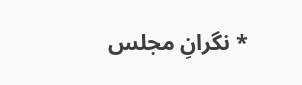* نگرانِ مجلس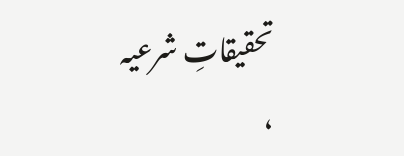تحقیقاتِ شرعیہ ،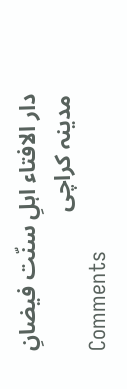دار الافتاء اہلِ سنّت فیضانِ مدینہ کراچی
Comments